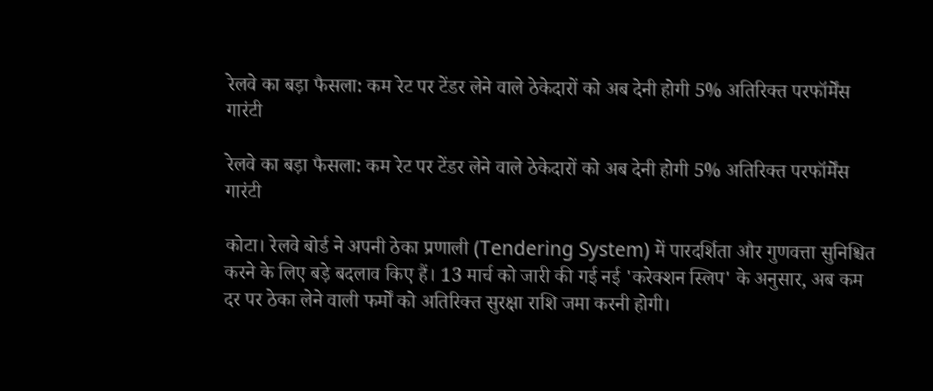रेलवे का बड़ा फैसला: कम रेट पर टेंडर लेने वाले ठेकेदारों को अब देनी होगी 5% अतिरिक्त परफॉर्मेंस गारंटी

रेलवे का बड़ा फैसला: कम रेट पर टेंडर लेने वाले ठेकेदारों को अब देनी होगी 5% अतिरिक्त परफॉर्मेंस गारंटी

कोटा। रेलवे बोर्ड ने अपनी ठेका प्रणाली (Tendering System) में पारदर्शिता और गुणवत्ता सुनिश्चित करने के लिए बड़े बदलाव किए हैं। 13 मार्च को जारी की गई नई 'करेक्शन स्लिप' के अनुसार, अब कम दर पर ठेका लेने वाली फर्मों को अतिरिक्त सुरक्षा राशि जमा करनी होगी।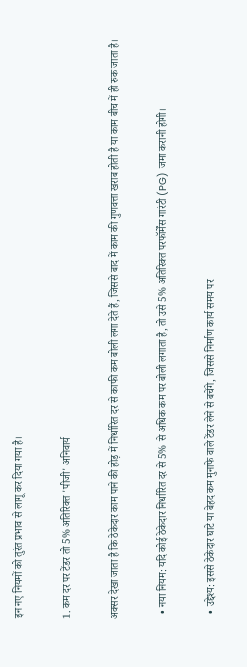इन नए नियमों को तुरंत प्रभाव से लागू कर दिया गया है।

1. कम दर पर टेंडर तो 5% अतिरिक्त 'पीजी' अनिवार्य

अक्सर देखा जाता है कि ठेकेदार काम पाने की होड़ में निर्धारित दर से काफी कम बोली लगा देते हैं, जिससे बाद में काम की गुणवत्ता खराब होती है या काम बीच में ही रुक जाता है।

  • नया नियम: यदि कोई ठेकेदार निर्धारित दर से 5% से अधिक कम पर बोली लगाता है, तो उसे 5% अतिरिक्त परफॉर्मेंस गारंटी (PG) जमा करानी होगी।

  • उद्देश्य: इससे ठेकेदार घाटे या बेहद कम मुनाफे वाले टेंडर लेने से बचेंगे, जिससे निर्माण कार्य समय पर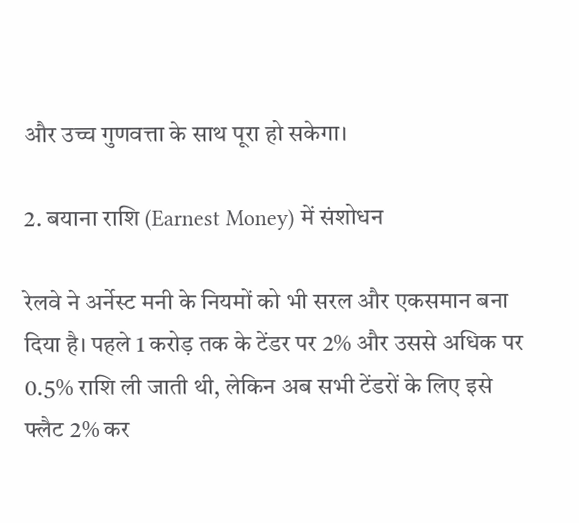और उच्च गुणवत्ता के साथ पूरा हो सकेगा।

2. बयाना राशि (Earnest Money) में संशोधन

रेलवे ने अर्नेस्ट मनी के नियमों को भी सरल और एकसमान बना दिया है। पहले 1 करोड़ तक के टेंडर पर 2% और उससे अधिक पर 0.5% राशि ली जाती थी, लेकिन अब सभी टेंडरों के लिए इसे फ्लैट 2% कर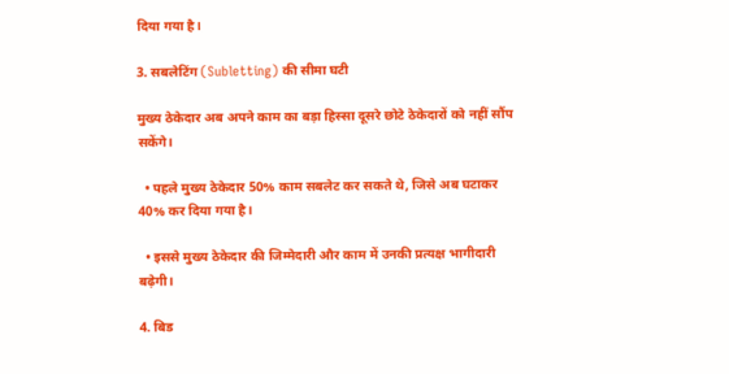दिया गया है।

3. सबलेटिंग (Subletting) की सीमा घटी

मुख्य ठेकेदार अब अपने काम का बड़ा हिस्सा दूसरे छोटे ठेकेदारों को नहीं सौंप सकेंगे।

  • पहले मुख्य ठेकेदार 50% काम सबलेट कर सकते थे, जिसे अब घटाकर 40% कर दिया गया है।

  • इससे मुख्य ठेकेदार की जिम्मेदारी और काम में उनकी प्रत्यक्ष भागीदारी बढ़ेगी।

4. बिड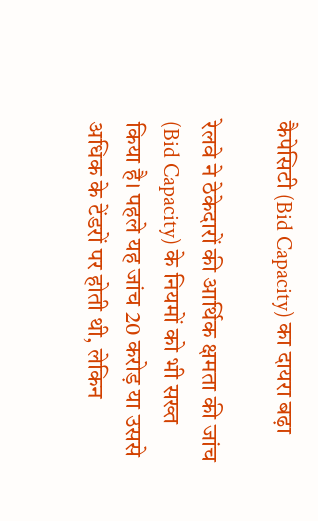कैपेसिटी (Bid Capacity) का दायरा बढ़ा

रेलवे ने ठेकेदारों की आर्थिक क्षमता की जांच (Bid Capacity) के नियमों को भी सख्त किया है। पहले यह जांच 20 करोड़ या उससे अधिक के टेंडरों पर होती थी, लेकिन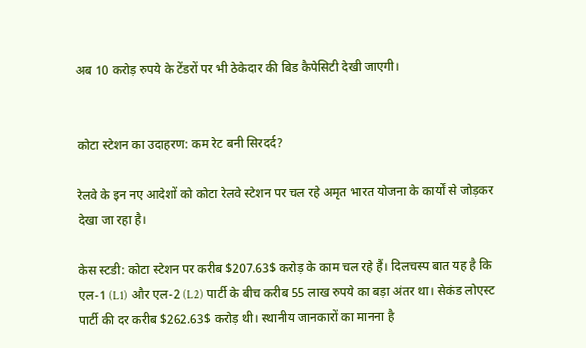अब 10 करोड़ रुपये के टेंडरों पर भी ठेकेदार की बिड कैपेसिटी देखी जाएगी।


कोटा स्टेशन का उदाहरण: कम रेट बनी सिरदर्द?

रेलवे के इन नए आदेशों को कोटा रेलवे स्टेशन पर चल रहे अमृत भारत योजना के कार्यों से जोड़कर देखा जा रहा है।

केस स्टडी: कोटा स्टेशन पर करीब $207.63$ करोड़ के काम चल रहे हैं। दिलचस्प बात यह है कि एल-1 (L1) और एल-2 (L2) पार्टी के बीच करीब 55 लाख रुपये का बड़ा अंतर था। सेकंड लोएस्ट पार्टी की दर करीब $262.63$ करोड़ थी। स्थानीय जानकारों का मानना है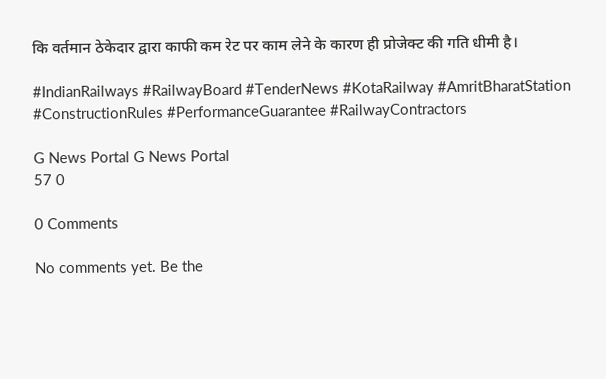कि वर्तमान ठेकेदार द्वारा काफी कम रेट पर काम लेने के कारण ही प्रोजेक्ट की गति धीमी है।

#IndianRailways #RailwayBoard #TenderNews #KotaRailway #AmritBharatStation #ConstructionRules #PerformanceGuarantee #RailwayContractors

G News Portal G News Portal
57 0

0 Comments

No comments yet. Be the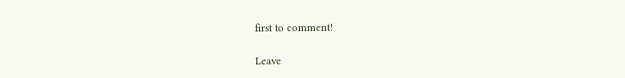first to comment!

Leave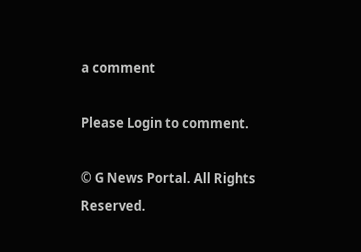a comment

Please Login to comment.

© G News Portal. All Rights Reserved.